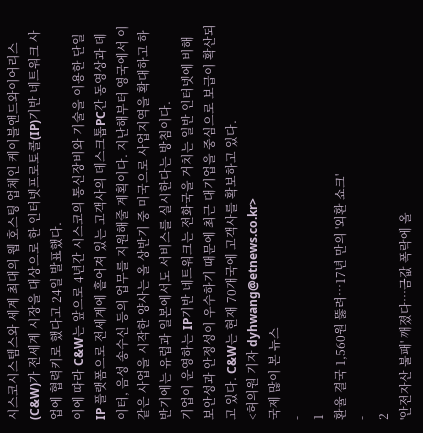시스코시스템스와 세계 최대의 웹 호스팅 업체인 케이블앤드와이어리스(C&W)가 전세계 시장을 대상으로 한 인터넷프로토콜(IP)기반 네트워크 사업에 협력키로 했다고 24일 발표했다.
이에 따라 C&W는 앞으로 4년간 시스코의 통신장비와 기술을 이용한 단일IP 플랫폼으로 전세계에 흩어져 있는 고객사의 데스크톱PC간 동영상과 데이터, 음성 송수신 등의 업무를 지원해줄 계획이다. 지난해부터 영국에서 이같은 사업을 시작한 양사는 올 상반기 중 미국으로 사업지역을 확대하고 하반기에는 유럽과 일본에서도 서비스를 실시한다는 방침이다.
기업이 운영하는 IP기반 네트워크는 전화국을 거치는 일반 인터넷에 비해 보안성과 안정성이 우수하기 때문에 최근 대기업을 중심으로 보급이 확산되고 있다. C&W는 현재 70개국에 고객사를 확보하고 있다.
<허의원 기자 dyhwang@etnews.co.kr>
국제 많이 본 뉴스
-
1
환율 결국 1,560원 뚫려…17년 만의 '외환 쇼크'
-
2
'안전자산 불패' 깨졌다…금값 폭락에 올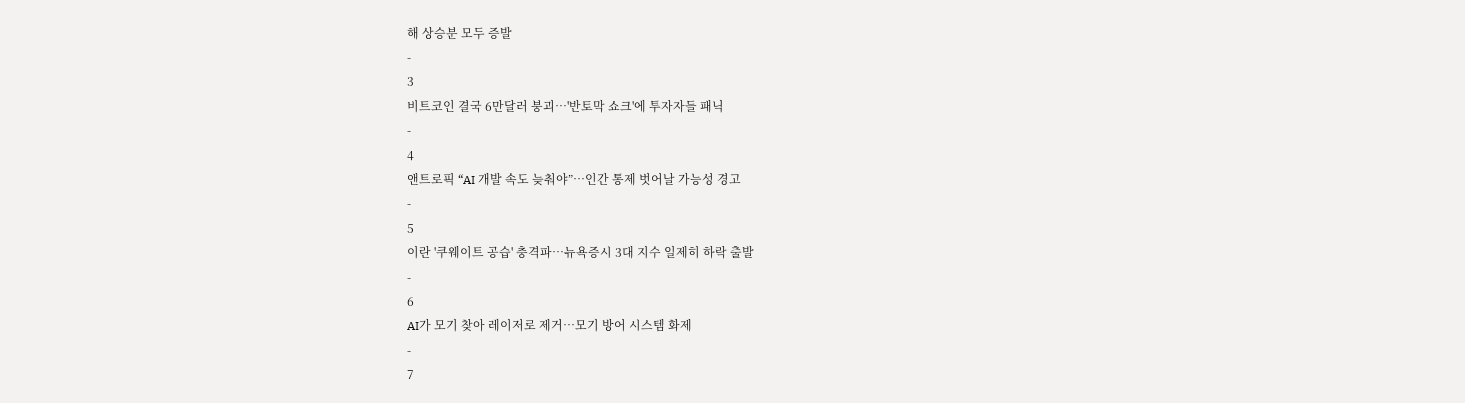해 상승분 모두 증발
-
3
비트코인 결국 6만달러 붕괴…'반토막 쇼크'에 투자자들 패닉
-
4
앤트로픽 “AI 개발 속도 늦춰야”…인간 통제 벗어날 가능성 경고
-
5
이란 '쿠웨이트 공습' 충격파…뉴욕증시 3대 지수 일제히 하락 출발
-
6
AI가 모기 찾아 레이저로 제거…모기 방어 시스템 화제
-
7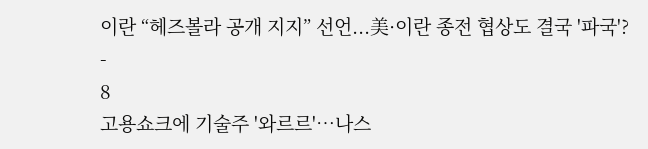이란 “헤즈볼라 공개 지지” 선언...美·이란 종전 협상도 결국 '파국'?
-
8
고용쇼크에 기술주 '와르르'…나스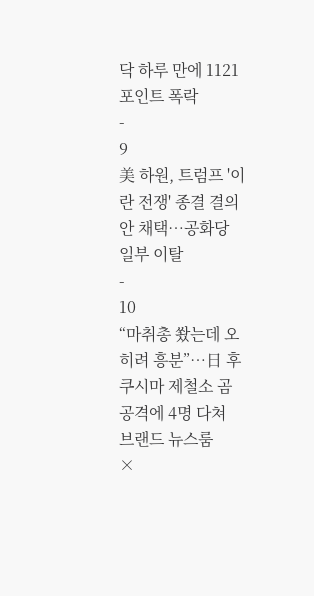닥 하루 만에 1121포인트 폭락
-
9
美 하원, 트럼프 '이란 전쟁' 종결 결의안 채택…공화당 일부 이탈
-
10
“마취총 쐈는데 오히려 흥분”…日 후쿠시마 제철소 곰 공격에 4명 다쳐
브랜드 뉴스룸
×